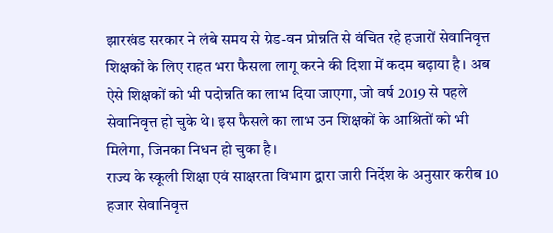झारखंड सरकार ने लंबे समय से ग्रेड-वन प्रोन्नति से वंचित रहे हजारों सेवानिवृत्त शिक्षकों के लिए राहत भरा फैसला लागू करने की दिशा में कदम बढ़ाया है। अब ऐसे शिक्षकों को भी पदोन्नति का लाभ दिया जाएगा, जो वर्ष 2019 से पहले सेवानिवृत्त हो चुके थे। इस फैसले का लाभ उन शिक्षकों के आश्रितों को भी मिलेगा, जिनका निधन हो चुका है।
राज्य के स्कूली शिक्षा एवं साक्षरता विभाग द्वारा जारी निर्देश के अनुसार करीब 10 हजार सेवानिवृत्त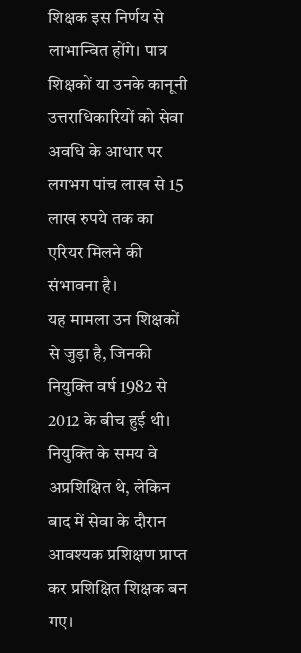शिक्षक इस निर्णय से लाभान्वित होंगे। पात्र शिक्षकों या उनके कानूनी उत्तराधिकारियों को सेवा अवधि के आधार पर लगभग पांच लाख से 15 लाख रुपये तक का एरियर मिलने की संभावना है।
यह मामला उन शिक्षकों से जुड़ा है, जिनकी नियुक्ति वर्ष 1982 से 2012 के बीच हुई थी। नियुक्ति के समय वे अप्रशिक्षित थे, लेकिन बाद में सेवा के दौरान आवश्यक प्रशिक्षण प्राप्त कर प्रशिक्षित शिक्षक बन गए।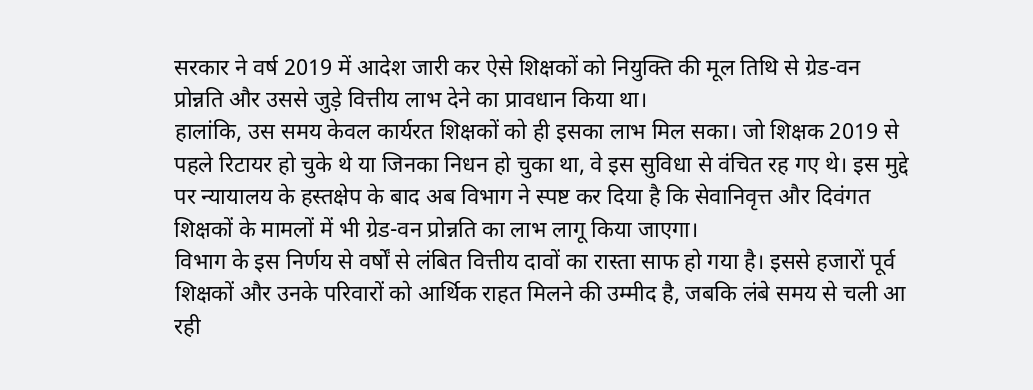सरकार ने वर्ष 2019 में आदेश जारी कर ऐसे शिक्षकों को नियुक्ति की मूल तिथि से ग्रेड-वन प्रोन्नति और उससे जुड़े वित्तीय लाभ देने का प्रावधान किया था।
हालांकि, उस समय केवल कार्यरत शिक्षकों को ही इसका लाभ मिल सका। जो शिक्षक 2019 से पहले रिटायर हो चुके थे या जिनका निधन हो चुका था, वे इस सुविधा से वंचित रह गए थे। इस मुद्दे पर न्यायालय के हस्तक्षेप के बाद अब विभाग ने स्पष्ट कर दिया है कि सेवानिवृत्त और दिवंगत शिक्षकों के मामलों में भी ग्रेड-वन प्रोन्नति का लाभ लागू किया जाएगा।
विभाग के इस निर्णय से वर्षों से लंबित वित्तीय दावों का रास्ता साफ हो गया है। इससे हजारों पूर्व शिक्षकों और उनके परिवारों को आर्थिक राहत मिलने की उम्मीद है, जबकि लंबे समय से चली आ रही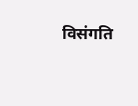विसंगति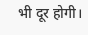भी दूर होगी।